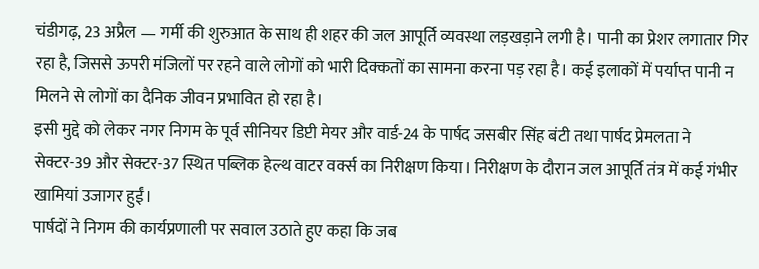चंडीगढ़, 23 अप्रैल — गर्मी की शुरुआत के साथ ही शहर की जल आपूर्ति व्यवस्था लड़खड़ाने लगी है। पानी का प्रेशर लगातार गिर रहा है, जिससे ऊपरी मंजिलों पर रहने वाले लोगों को भारी दिक्कतों का सामना करना पड़ रहा है। कई इलाकों में पर्याप्त पानी न मिलने से लोगों का दैनिक जीवन प्रभावित हो रहा है।
इसी मुद्दे को लेकर नगर निगम के पूर्व सीनियर डिप्टी मेयर और वार्ड-24 के पार्षद जसबीर सिंह बंटी तथा पार्षद प्रेमलता ने सेक्टर-39 और सेक्टर-37 स्थित पब्लिक हेल्थ वाटर वर्क्स का निरीक्षण किया। निरीक्षण के दौरान जल आपूर्ति तंत्र में कई गंभीर खामियां उजागर हुईं।
पार्षदों ने निगम की कार्यप्रणाली पर सवाल उठाते हुए कहा कि जब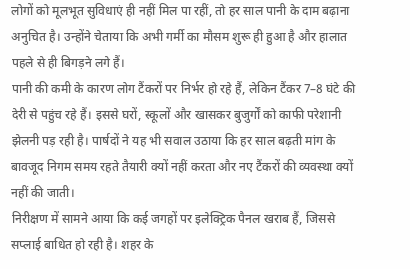लोगों को मूलभूत सुविधाएं ही नहीं मिल पा रहीं, तो हर साल पानी के दाम बढ़ाना अनुचित है। उन्होंने चेताया कि अभी गर्मी का मौसम शुरू ही हुआ है और हालात पहले से ही बिगड़ने लगे हैं।
पानी की कमी के कारण लोग टैंकरों पर निर्भर हो रहे हैं, लेकिन टैंकर 7–8 घंटे की देरी से पहुंच रहे हैं। इससे घरों, स्कूलों और खासकर बुजुर्गों को काफी परेशानी झेलनी पड़ रही है। पार्षदों ने यह भी सवाल उठाया कि हर साल बढ़ती मांग के बावजूद निगम समय रहते तैयारी क्यों नहीं करता और नए टैंकरों की व्यवस्था क्यों नहीं की जाती।
निरीक्षण में सामने आया कि कई जगहों पर इलेक्ट्रिक पैनल खराब हैं, जिससे सप्लाई बाधित हो रही है। शहर के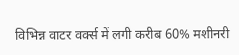विभिन्न वाटर वर्क्स में लगी करीब 60% मशीनरी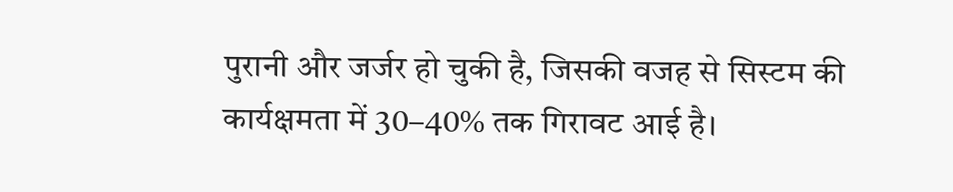पुरानी और जर्जर हो चुकी है, जिसकी वजह से सिस्टम की कार्यक्षमता में 30–40% तक गिरावट आई है।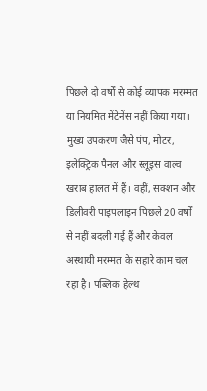पिछले दो वर्षों से कोई व्यापक मरम्मत या नियमित मेंटेनेंस नहीं किया गया।
मुख्य उपकरण जैसे पंप, मोटर, इलेक्ट्रिक पैनल और स्लूइस वाल्व खराब हालत में हैं। वहीं, सक्शन और डिलीवरी पाइपलाइन पिछले 20 वर्षों से नहीं बदली गई हैं और केवल अस्थायी मरम्मत के सहारे काम चल रहा है। पब्लिक हेल्थ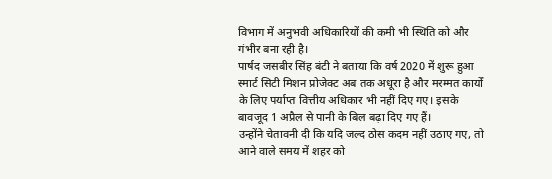विभाग में अनुभवी अधिकारियों की कमी भी स्थिति को और गंभीर बना रही है।
पार्षद जसबीर सिंह बंटी ने बताया कि वर्ष 2020 में शुरू हुआ स्मार्ट सिटी मिशन प्रोजेक्ट अब तक अधूरा है और मरम्मत कार्यों के लिए पर्याप्त वित्तीय अधिकार भी नहीं दिए गए। इसके बावजूद 1 अप्रैल से पानी के बिल बढ़ा दिए गए हैं।
उन्होंने चेतावनी दी कि यदि जल्द ठोस कदम नहीं उठाए गए, तो आने वाले समय में शहर को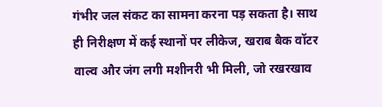गंभीर जल संकट का सामना करना पड़ सकता है। साथ ही निरीक्षण में कई स्थानों पर लीकेज, खराब बैक वॉटर वाल्व और जंग लगी मशीनरी भी मिली, जो रखरखाव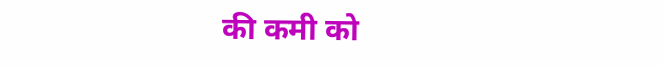की कमी को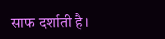साफ दर्शाती है।